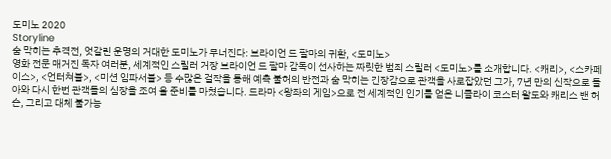도미노 2020
Storyline
숨 막히는 추격전, 엇갈린 운명의 거대한 도미노가 무너진다: 브라이언 드 팔마의 귀환, <도미노>
영화 전문 매거진 독자 여러분, 세계적인 스릴러 거장 브라이언 드 팔마 감독이 선사하는 짜릿한 범죄 스릴러 <도미노>를 소개합니다. <캐리>, <스카페이스>, <언터쳐블>, <미션 임파서블> 등 수많은 걸작을 통해 예측 불허의 반전과 숨 막히는 긴장감으로 관객을 사로잡았던 그가, 7년 만의 신작으로 돌아와 다시 한번 관객들의 심장을 조여 올 준비를 마쳤습니다. 드라마 <왕좌의 게임>으로 전 세계적인 인기를 얻은 니콜라이 코스터 왈도와 캐리스 밴 허슨, 그리고 대체 불가능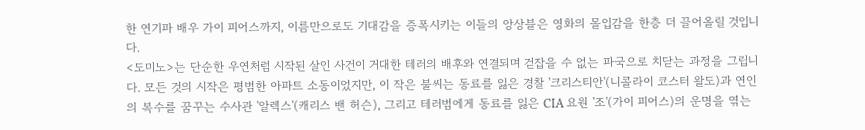한 연기파 배우 가이 피어스까지, 이름만으로도 기대감을 증폭시키는 이들의 앙상블은 영화의 몰입감을 한층 더 끌어올릴 것입니다.
<도미노>는 단순한 우연처럼 시작된 살인 사건이 거대한 테러의 배후와 연결되며 걷잡을 수 없는 파국으로 치닫는 과정을 그립니다. 모든 것의 시작은 평범한 아파트 소동이었지만, 이 작은 불씨는 동료를 잃은 경찰 '크리스티안'(니콜라이 코스터 왈도)과 연인의 복수를 꿈꾸는 수사관 '알렉스'(캐리스 밴 허슨), 그리고 테러범에게 동료를 잃은 CIA 요원 '조'(가이 피어스)의 운명을 엮는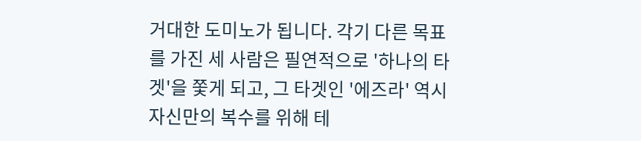거대한 도미노가 됩니다. 각기 다른 목표를 가진 세 사람은 필연적으로 '하나의 타겟'을 쫓게 되고, 그 타겟인 '에즈라' 역시 자신만의 복수를 위해 테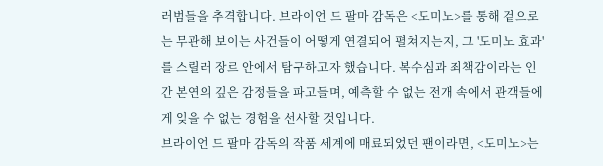러범들을 추격합니다. 브라이언 드 팔마 감독은 <도미노>를 통해 겉으로는 무관해 보이는 사건들이 어떻게 연결되어 펼쳐지는지, 그 '도미노 효과'를 스릴러 장르 안에서 탐구하고자 했습니다. 복수심과 죄책감이라는 인간 본연의 깊은 감정들을 파고들며, 예측할 수 없는 전개 속에서 관객들에게 잊을 수 없는 경험을 선사할 것입니다.
브라이언 드 팔마 감독의 작품 세계에 매료되었던 팬이라면, <도미노>는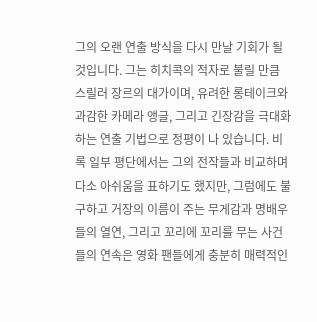그의 오랜 연출 방식을 다시 만날 기회가 될 것입니다. 그는 히치콕의 적자로 불릴 만큼 스릴러 장르의 대가이며, 유려한 롱테이크와 과감한 카메라 앵글, 그리고 긴장감을 극대화하는 연출 기법으로 정평이 나 있습니다. 비록 일부 평단에서는 그의 전작들과 비교하며 다소 아쉬움을 표하기도 했지만, 그럼에도 불구하고 거장의 이름이 주는 무게감과 명배우들의 열연, 그리고 꼬리에 꼬리를 무는 사건들의 연속은 영화 팬들에게 충분히 매력적인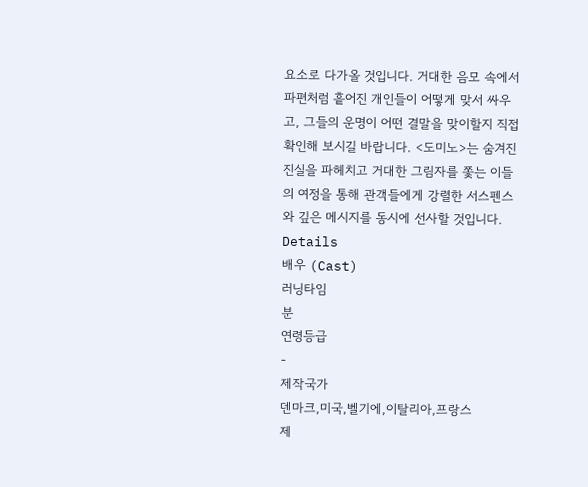요소로 다가올 것입니다. 거대한 음모 속에서 파편처럼 흩어진 개인들이 어떻게 맞서 싸우고, 그들의 운명이 어떤 결말을 맞이할지 직접 확인해 보시길 바랍니다. <도미노>는 숨겨진 진실을 파헤치고 거대한 그림자를 쫓는 이들의 여정을 통해 관객들에게 강렬한 서스펜스와 깊은 메시지를 동시에 선사할 것입니다.
Details
배우 (Cast)
러닝타임
분
연령등급
-
제작국가
덴마크,미국,벨기에,이탈리아,프랑스
제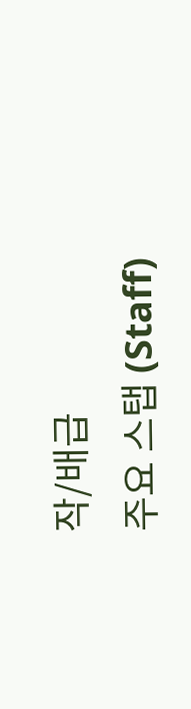작/배급
주요 스탭 (Staff)